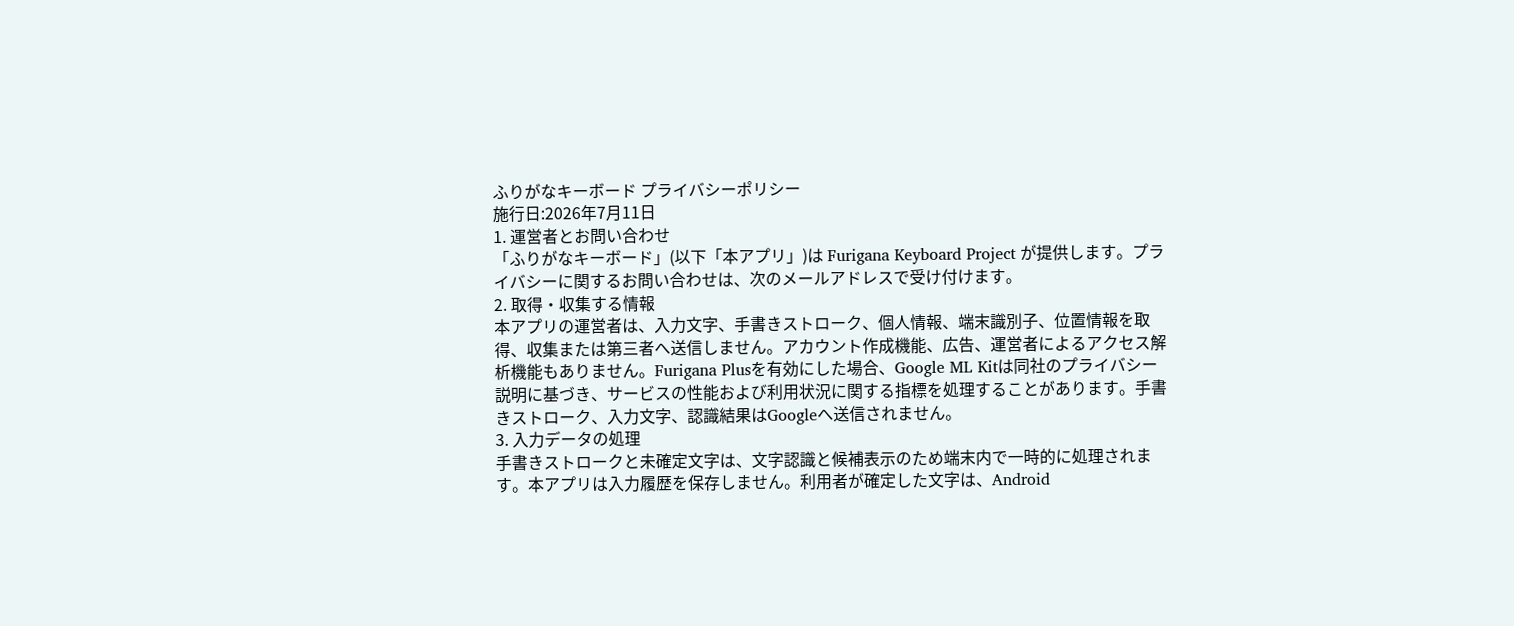ふりがなキーボード プライバシーポリシー
施行日:2026年7月11日
1. 運営者とお問い合わせ
「ふりがなキーボード」(以下「本アプリ」)は Furigana Keyboard Project が提供します。プライバシーに関するお問い合わせは、次のメールアドレスで受け付けます。
2. 取得・収集する情報
本アプリの運営者は、入力文字、手書きストローク、個人情報、端末識別子、位置情報を取得、収集または第三者へ送信しません。アカウント作成機能、広告、運営者によるアクセス解析機能もありません。Furigana Plusを有効にした場合、Google ML Kitは同社のプライバシー説明に基づき、サービスの性能および利用状況に関する指標を処理することがあります。手書きストローク、入力文字、認識結果はGoogleへ送信されません。
3. 入力データの処理
手書きストロークと未確定文字は、文字認識と候補表示のため端末内で一時的に処理されます。本アプリは入力履歴を保存しません。利用者が確定した文字は、Android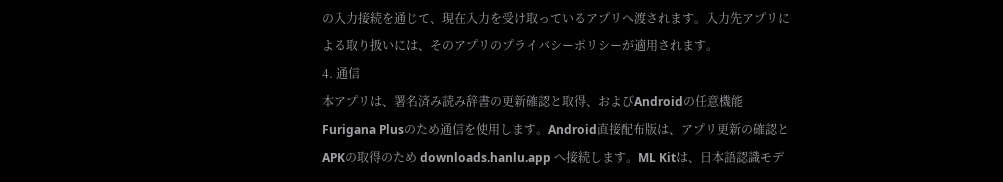の入力接続を通じて、現在入力を受け取っているアプリへ渡されます。入力先アプリによる取り扱いには、そのアプリのプライバシーポリシーが適用されます。
4. 通信
本アプリは、署名済み読み辞書の更新確認と取得、およびAndroidの任意機能Furigana Plusのため通信を使用します。Android直接配布版は、アプリ更新の確認とAPKの取得のため downloads.hanlu.app へ接続します。ML Kitは、日本語認識モデ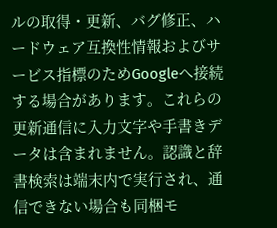ルの取得・更新、バグ修正、ハードウェア互換性情報およびサービス指標のためGoogleへ接続する場合があります。これらの更新通信に入力文字や手書きデータは含まれません。認識と辞書検索は端末内で実行され、通信できない場合も同梱モ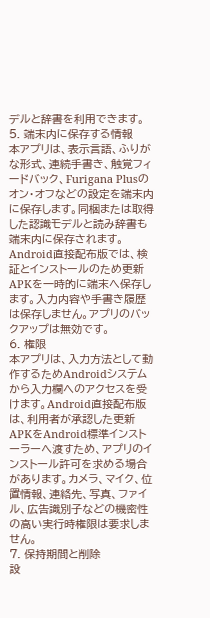デルと辞書を利用できます。
5. 端末内に保存する情報
本アプリは、表示言語、ふりがな形式、連続手書き、触覚フィードバック、Furigana Plusのオン・オフなどの設定を端末内に保存します。同梱または取得した認識モデルと読み辞書も端末内に保存されます。Android直接配布版では、検証とインストールのため更新APKを一時的に端末へ保存します。入力内容や手書き履歴は保存しません。アプリのバックアップは無効です。
6. 権限
本アプリは、入力方法として動作するためAndroidシステムから入力欄へのアクセスを受けます。Android直接配布版は、利用者が承認した更新APKをAndroid標準インストーラーへ渡すため、アプリのインストール許可を求める場合があります。カメラ、マイク、位置情報、連絡先、写真、ファイル、広告識別子などの機密性の高い実行時権限は要求しません。
7. 保持期間と削除
設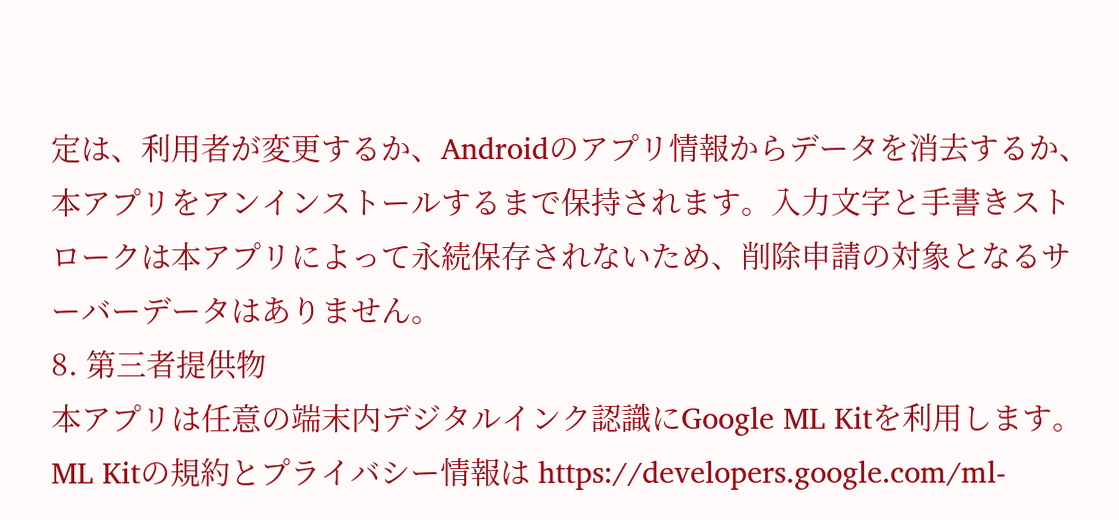定は、利用者が変更するか、Androidのアプリ情報からデータを消去するか、本アプリをアンインストールするまで保持されます。入力文字と手書きストロークは本アプリによって永続保存されないため、削除申請の対象となるサーバーデータはありません。
8. 第三者提供物
本アプリは任意の端末内デジタルインク認識にGoogle ML Kitを利用します。ML Kitの規約とプライバシー情報は https://developers.google.com/ml-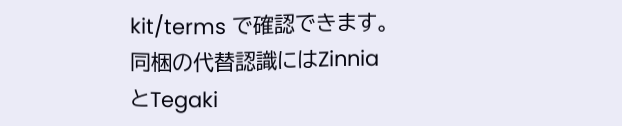kit/terms で確認できます。同梱の代替認識にはZinniaとTegaki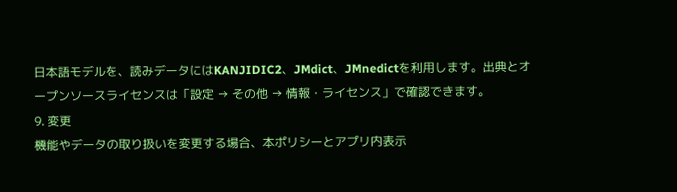日本語モデルを、読みデータにはKANJIDIC2、JMdict、JMnedictを利用します。出典とオープンソースライセンスは「設定 → その他 → 情報・ライセンス」で確認できます。
9. 変更
機能やデータの取り扱いを変更する場合、本ポリシーとアプリ内表示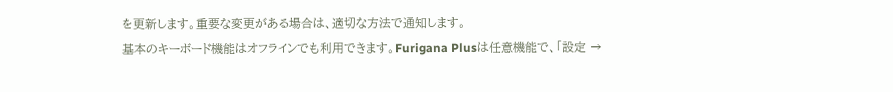を更新します。重要な変更がある場合は、適切な方法で通知します。
基本のキーボード機能はオフラインでも利用できます。Furigana Plusは任意機能で、「設定 →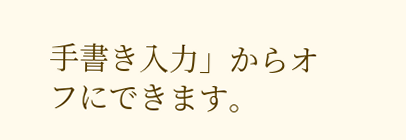手書き入力」からオフにできます。